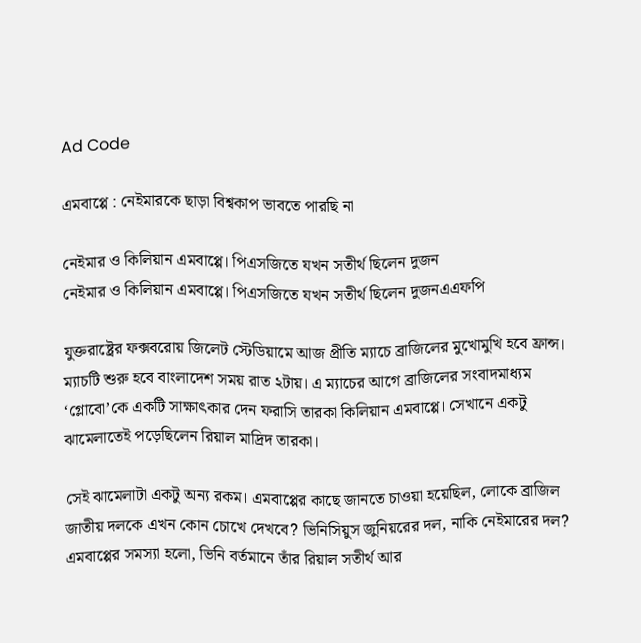Ad Code

এমবাপ্পে : নেইমারকে ছাড়া বিশ্বকাপ ভাবতে পারছি না

নেইমার ও কিলিয়ান এমবাপ্পে। পিএসজিতে যখন সতীর্থ ছিলেন দুজন
নেইমার ও কিলিয়ান এমবাপ্পে। পিএসজিতে যখন সতীর্থ ছিলেন দুজনএএফপি

যুক্তরাষ্ট্রের ফক্সবরোয় জিলেট স্টেডিয়ামে আজ প্রীতি ম্যাচে ব্রাজিলের মুখোমুখি হবে ফ্রান্স। ম্যাচটি শুরু হবে বাংলাদেশ সময় রাত ২টায়। এ ম্যাচের আগে ব্রাজিলের সংবাদমাধ্যম ‘গ্লোবো’কে একটি সাক্ষাৎকার দেন ফরাসি তারকা কিলিয়ান এমবাপ্পে। সেখানে একটু ঝামেলাতেই পড়েছিলেন রিয়াল মাদ্রিদ তারকা।

সেই ঝামেলাটা একটু অন্য রকম। এমবাপ্পের কাছে জানতে চাওয়া হয়েছিল, লোকে ব্রাজিল জাতীয় দলকে এখন কোন চোখে দেখবে? ভিনিসিয়ুস জুনিয়রের দল, নাকি নেইমারের দল? এমবাপ্পের সমস্যা হলো, ভিনি বর্তমানে তাঁর রিয়াল সতীর্থ আর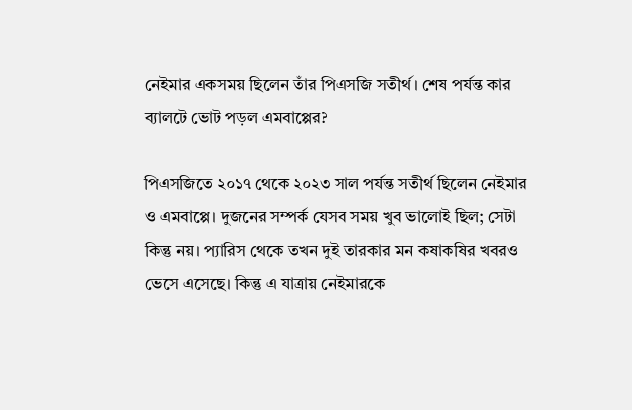নেইমার একসময় ছিলেন তাঁর পিএসজি সতীর্থ। শেষ পর্যন্ত কার ব্যালটে ভোট পড়ল এমবাপ্পের?

পিএসজিতে ২০১৭ থেকে ২০২৩ সাল পর্যন্ত সতীর্থ ছিলেন নেইমার ও এমবাপ্পে। দুজনের সম্পর্ক যেসব সময় খুব ভালোই ছিল; সেটা কিন্তু নয়। প্যারিস থেকে তখন দুই তারকার মন কষাকষির খবরও ভেসে এসেছে। কিন্তু এ যাত্রায় নেইমারকে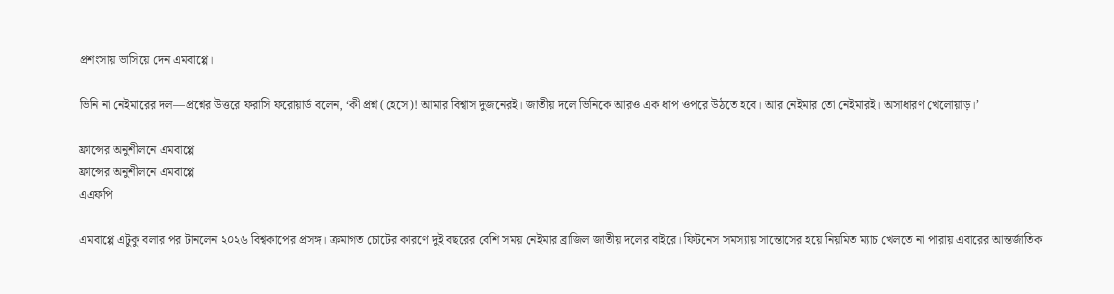প্রশংসায় ভাসিয়ে দেন এমবাপ্পে।

ভিনি না নেইমারের দল—প্রশ্নের উত্তরে ফরাসি ফরোয়ার্ড বলেন, ‘কী প্রশ্ন (হেসে)! আমার বিশ্বাস দুজনেরই। জাতীয় দলে ভিনিকে আরও এক ধাপ ওপরে উঠতে হবে। আর নেইমার তো নেইমারই। অসাধারণ খেলোয়াড়।’

ফ্রান্সের অনুশীলনে এমবাপ্পে
ফ্রান্সের অনুশীলনে এমবাপ্পে
এএফপি

এমবাপ্পে এটুকু বলার পর টানলেন ২০২৬ বিশ্বকাপের প্রসঙ্গ। ক্রমাগত চোটের কারণে দুই বছরের বেশি সময় নেইমার ব্রাজিল জাতীয় দলের বাইরে। ফিটনেস সমস্যায় সান্তোসের হয়ে নিয়মিত ম্যাচ খেলতে না পারায় এবারের আন্তর্জাতিক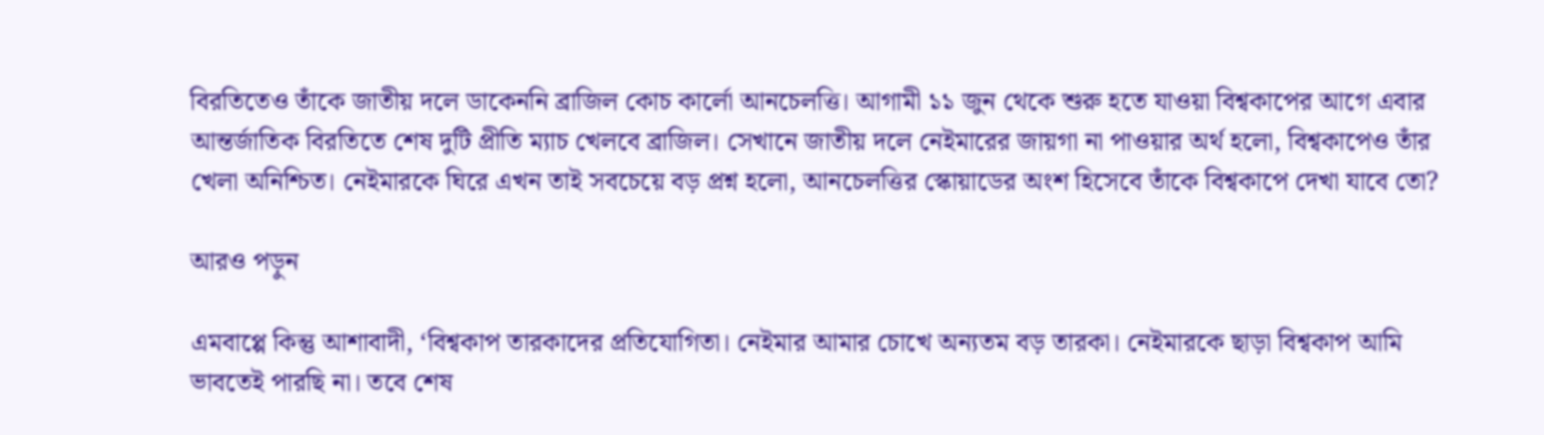বিরতিতেও তাঁকে জাতীয় দলে ডাকেননি ব্রাজিল কোচ কার্লো আনচেলত্তি। আগামী ১১ জুন থেকে শুরু হতে যাওয়া বিশ্বকাপের আগে এবার আন্তর্জাতিক বিরতিতে শেষ দুটি প্রীতি ম্যাচ খেলবে ব্রাজিল। সেখানে জাতীয় দলে নেইমারের জায়গা না পাওয়ার অর্থ হলো, বিশ্বকাপেও তাঁর খেলা অনিশ্চিত। নেইমারকে ঘিরে এখন তাই সবচেয়ে বড় প্রশ্ন হলো, আনচেলত্তির স্কোয়াডের অংশ হিসেবে তাঁকে বিশ্বকাপে দেখা যাবে তো?

আরও পড়ুন

এমবাপ্পে কিন্তু আশাবাদী, ‘বিশ্বকাপ তারকাদের প্রতিযোগিতা। নেইমার আমার চোখে অন্যতম বড় তারকা। নেইমারকে ছাড়া বিশ্বকাপ আমি ভাবতেই পারছি না। তবে শেষ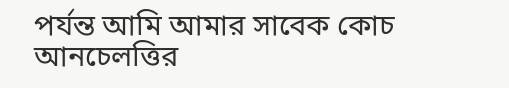পর্যন্ত আমি আমার সাবেক কোচ আনচেলত্তির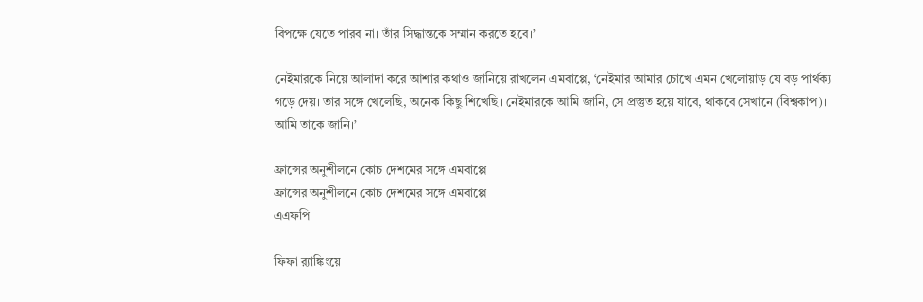বিপক্ষে যেতে পারব না। তাঁর সিদ্ধান্তকে সম্মান করতে হবে।’

নেইমারকে নিয়ে আলাদা করে আশার কথাও জানিয়ে রাখলেন এমবাপ্পে, ‘নেইমার আমার চোখে এমন খেলোয়াড় যে বড় পার্থক্য গড়ে দেয়। তার সঙ্গে খেলেছি, অনেক কিছু শিখেছি। নেইমারকে আমি জানি, সে প্রস্তুত হয়ে যাবে, থাকবে সেখানে (বিশ্বকাপ)। আমি তাকে জানি।’

ফ্রান্সের অনুশীলনে কোচ দেশমের সঙ্গে এমবাপ্পে
ফ্রান্সের অনুশীলনে কোচ দেশমের সঙ্গে এমবাপ্পে
এএফপি

ফিফা র‍্যাঙ্কিংয়ে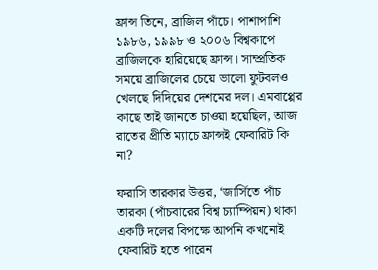ফ্রান্স তিনে, ব্রাজিল পাঁচে। পাশাপাশি ১৯৮৬, ১৯৯৮ ও ২০০৬ বিশ্বকাপে ব্রাজিলকে হারিয়েছে ফ্রান্স। সাম্প্রতিক সময়ে ব্রাজিলের চেয়ে ভালো ফুটবলও খেলছে দিদিয়ের দেশমের দল। এমবাপ্পের কাছে তাই জানতে চাওয়া হয়েছিল, আজ রাতের প্রীতি ম্যাচে ফ্রান্সই ফেবারিট কি না?

ফরাসি তারকার উত্তর, ‘জার্সিতে পাঁচ তারকা (পাঁচবারের বিশ্ব চ্যাম্পিয়ন) থাকা একটি দলের বিপক্ষে আপনি কখনোই ফেবারিট হতে পারেন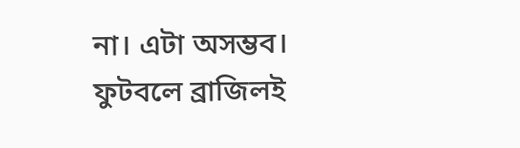না। এটা অসম্ভব। ফুটবলে ব্রাজিলই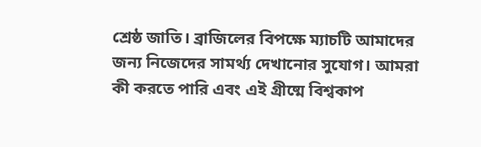শ্রেষ্ঠ জাতি। ব্রাজিলের বিপক্ষে ম্যাচটি আমাদের জন্য নিজেদের সামর্থ্য দেখানোর সুযোগ। আমরা কী করতে পারি এবং এই গ্রীষ্মে বিশ্বকাপ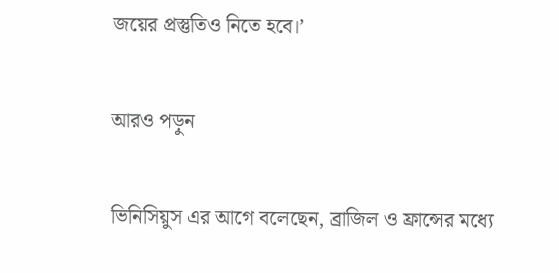জয়ের প্রস্তুতিও নিতে হবে।’

আরও পড়ুন

ভিনিসিয়ুস এর আগে বলেছেন, ব্রাজিল ও ফ্রান্সের মধ্যে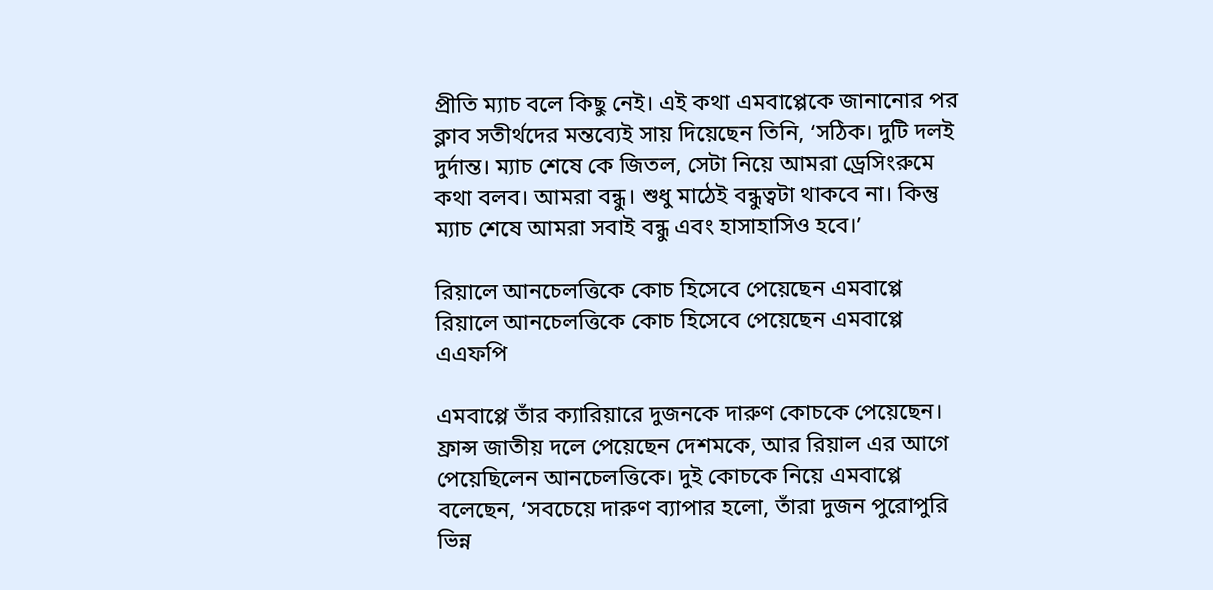প্রীতি ম্যাচ বলে কিছু নেই। এই কথা এমবাপ্পেকে জানানোর পর ক্লাব সতীর্থদের মন্তব্যেই সায় দিয়েছেন তিনি, ‘সঠিক। দুটি দলই দুর্দান্ত। ম্যাচ শেষে কে জিতল, সেটা নিয়ে আমরা ড্রেসিংরুমে কথা বলব। আমরা বন্ধু। শুধু মাঠেই বন্ধুত্বটা থাকবে না। কিন্তু ম্যাচ শেষে আমরা সবাই বন্ধু এবং হাসাহাসিও হবে।’

রিয়ালে আনচেলত্তিকে কোচ হিসেবে পেয়েছেন এমবাপ্পে
রিয়ালে আনচেলত্তিকে কোচ হিসেবে পেয়েছেন এমবাপ্পে
এএফপি

এমবাপ্পে তাঁর ক্যারিয়ারে দুজনকে দারুণ কোচকে পেয়েছেন। ফ্রান্স জাতীয় দলে পেয়েছেন দেশমকে, আর রিয়াল এর আগে পেয়েছিলেন আনচেলত্তিকে। দুই কোচকে নিয়ে এমবাপ্পে বলেছেন, ‘সবচেয়ে দারুণ ব্যাপার হলো, তাঁরা দুজন পুরোপুরি ভিন্ন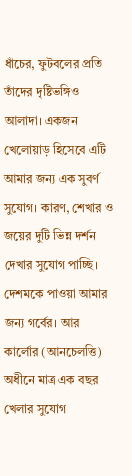ধাঁচের, ফুটবলের প্রতি তাঁদের দৃষ্টিভঙ্গিও আলাদা। একজন খেলোয়াড় হিসেবে এটি আমার জন্য এক সুবর্ণ সুযোগ। কারণ, শেখার ও জয়ের দুটি ভিন্ন দর্শন দেখার সুযোগ পাচ্ছি। দেশমকে পাওয়া আমার জন্য গর্বের। আর কার্লোর (আনচেলত্তি) অধীনে মাত্র এক বছর খেলার সুযোগ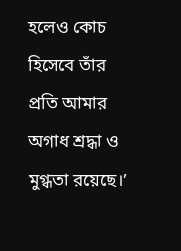হলেও কোচ হিসেবে তাঁর প্রতি আমার অগাধ শ্রদ্ধা ও মুগ্ধতা রয়েছে।’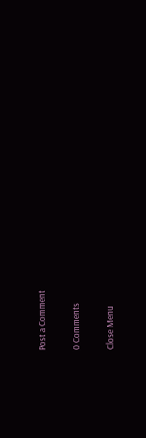Post a Comment

0 Comments

Close Menu